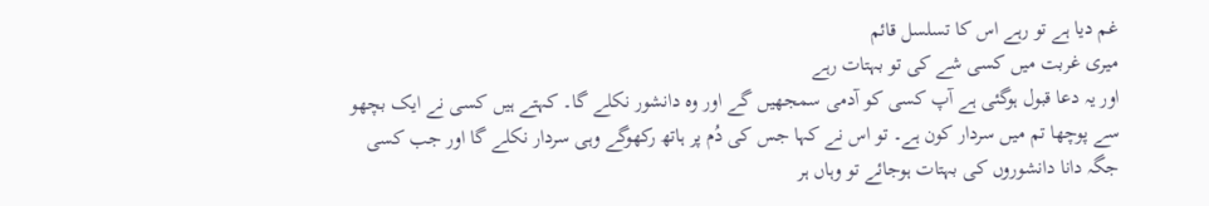غم دیا ہے تو رہے اس کا تسلسل قائم
میری غربت میں کسی شے کی تو بہتات رہے
اور یہ دعا قبول ہوگئی ہے آپ کسی کو آدمی سمجھیں گے اور وہ دانشور نکلے گا۔ کہتے ہیں کسی نے ایک بچھو سے پوچھا تم میں سردار کون ہے۔ تو اس نے کہا جس کی دُم پر ہاتھ رکھوگے وہی سردار نکلے گا اور جب کسی جگہ دانا دانشوروں کی بہتات ہوجائے تو وہاں ہر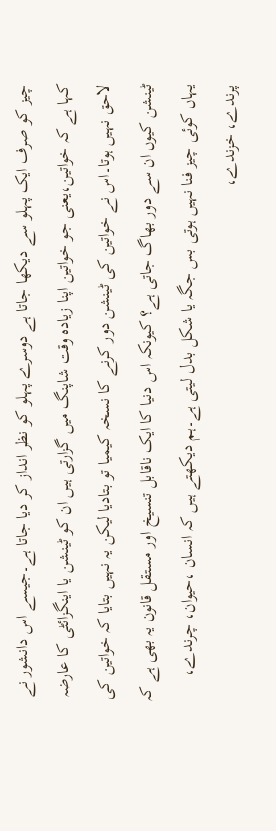چیز کو صرف ایک پہلو سے دیکھا جاتا ہے دوسرے پہلو کو نظر انداز کر دیا جاتا ہے۔جیسے اس دانشور نے کہا ہے کہ خواتین،یعنی جو خواتین اپنا زیادہ وقت شاپنگ میں گزارتی ہیں ان کو ٹینشن یا اینگزائٹی کا عارضہ لاحق نہیں ہوتا۔اس نے خواتین کی ٹینشن دور کرنے کا نسخہ کیمیا تو بتادیا لیکن یہ نہیں بتایا کہ خواتین کی ٹینشن کیوں ان سے دور بھاگ جاتی ہے؟ کیونکہ اس دنیا کا ایک ناقابل تنسیخ اور مستقل قانون یہ بھی ہے کہ یہاں کوئی چیز فنا نہیں ہوتی بس جگہ یا شکل بدل لیتی ہے۔ہم دیکھتے ہیں کہ انسان ،حیوان، چرندے، پرندے، خزندے،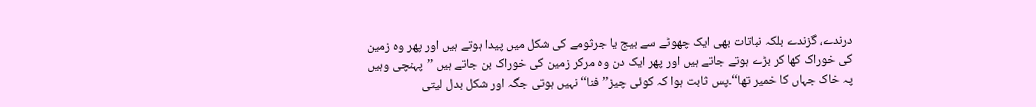درندے، گزندے بلکہ نباتات بھی ایک چھوٹے سے بیج یا جرثومے کی شکل میں پیدا ہوتے ہیں اور پھر وہ زمین کی خوراک کھا کر بڑے ہوتے جاتے ہیں اور پھر ایک دن وہ مرکر زمین کی خوراک بن جاتے ہیں ’’پہنچی وہیں پہ خاک جہاں کا خمیر تھا‘‘۔پس ثابت ہوا کہ کوئی چیز’’فنا‘‘ نہیں ہوتی جگہ اور شکل بدل لیتی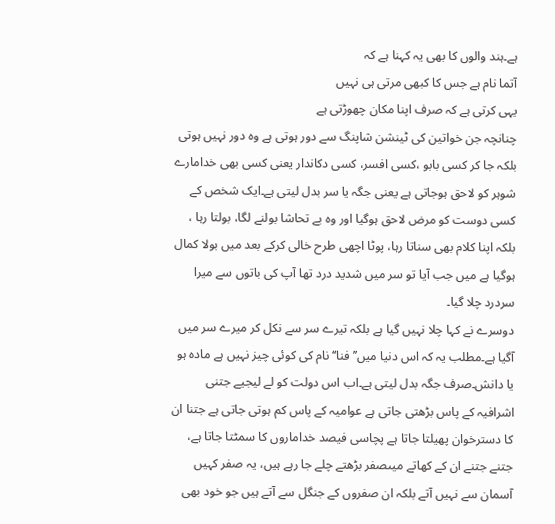ہے۔ہند والوں کا بھی یہ کہنا ہے کہ
آتما نام ہے جس کا کبھی مرتی ہی نہیں
یہی کرتی ہے کہ صرف اپنا مکان چھوڑتی ہے
چنانچہ جن خواتین کی ٹینشن شاپنگ سے دور ہوتی ہے وہ دور نہیں ہوتی بلکہ جا کر کسی بابو ،کسی افسر، کسی دکاندار یعنی کسی بھی خدامارے شوہر کو لاحق ہوجاتی ہے یعنی جگہ یا سر بدل لیتی ہے۔ایک شخص کے کسی دوست کو مرض لاحق ہوگیا اور وہ بے تحاشا بولنے لگا، بولتا رہا ، بلکہ اپنا کلام بھی سناتا رہا، پوٹا اچھی طرح خالی کرکے بعد میں بولا کمال ہوگیا ہے میں جب آیا تو سر میں شدید درد تھا آپ کی باتوں سے میرا سردرد چلا گیا۔
دوسرے نے کہا چلا نہیں گیا ہے بلکہ تیرے سر سے نکل کر میرے سر میں آگیا ہے۔مطلب یہ کہ اس دنیا میں’’فنا‘‘ نام کی کوئی چیز نہیں ہے مادہ ہو یا دانش۔صرف جگہ بدل لیتی ہے۔اب اس دولت کو لے لیجیے جتنی اشرافیہ کے پاس بڑھتی جاتی ہے عوامیہ کے پاس کم ہوتی جاتی ہے جتنا ان کا دسترخوان پھیلتا جاتا ہے پچاسی فیصد خداماروں کا سمٹتا جاتا ہے، جتنے جتنے ان کے کھاتے میںصفر بڑھتے چلے جا رہے ہیں، یہ صفر کہیں آسمان سے نہیں آتے بلکہ ان صفروں کے جنگل سے آتے ہیں جو خود بھی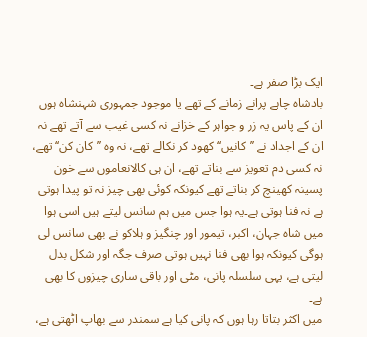ایک بڑا صفر ہے۔
بادشاہ چاہے پرانے زمانے کے تھے یا موجود جمہوری شہنشاہ ہوں ان کے پاس یہ زر و جواہر کے خزانے نہ کسی غیب سے آتے تھے نہ ان کے اجداد نے ’’کانیں‘‘ کھود کر نکالے تھے، نہ وہ ’’کان کن‘‘ تھے، نہ کسی دم تعویز سے بناتے تھے، ان ہی کالانعاموں سے خون پسینہ کھینچ کر بناتے تھے کیونکہ کوئی بھی چیز نہ تو پیدا ہوتی ہے نہ فنا ہوتی ہے۔یہ ہوا جس میں ہم سانس لیتے ہیں اسی ہوا میں شاہ جہان، اکبر، تیمور اور چنگیز و ہلاکو نے بھی سانس لی ہوگی کیونکہ ہوا بھی فنا نہیں ہوتی صرف جگہ اور شکل بدل لیتی ہے، یہی سلسلہ پانی، مٹی اور باقی ساری چیزوں کا بھی ہے۔
میں اکثر بتاتا رہا ہوں کہ پانی کیا ہے سمندر سے بھاپ اٹھتی ہے،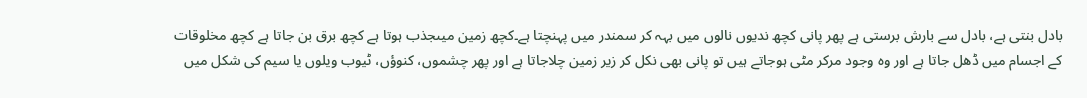بادل بنتی ہے، بادل سے بارش برستی ہے پھر پانی کچھ ندیوں نالوں میں بہہ کر سمندر میں پہنچتا ہے۔کچھ زمین میںجذب ہوتا ہے کچھ برق بن جاتا ہے کچھ مخلوقات کے اجسام میں ڈھل جاتا ہے اور وہ وجود مرکر مٹی ہوجاتے ہیں تو پانی بھی نکل کر زیر زمین چلاجاتا ہے اور پھر چشموں، کنوؤں، ٹیوب ویلوں یا سیم کی شکل میں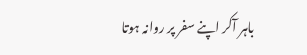باہر آکر اپنے سفر پر روانہ ہوتا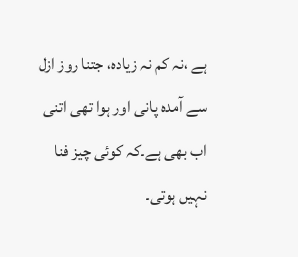ہے ،نہ کم نہ زیادہ، جتنا روز ازل سے آمدہ پانی اور ہوا تھی اتنی اب بھی ہے۔کہ کوئی چیز فنا نہیں ہوتی۔